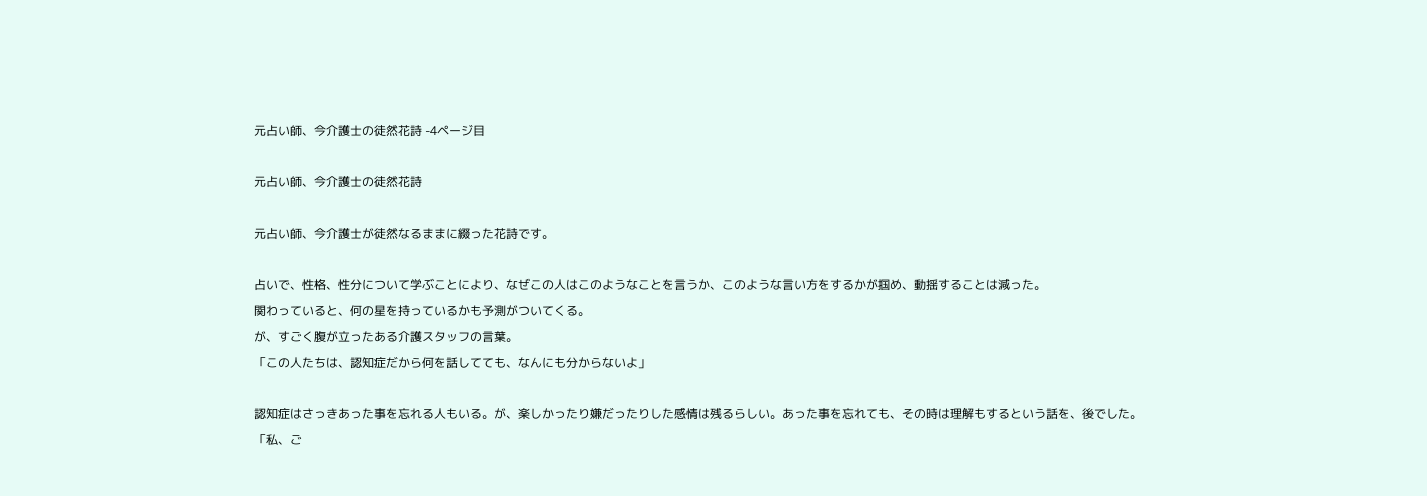元占い師、今介護士の徒然花詩 -4ページ目

元占い師、今介護士の徒然花詩

元占い師、今介護士が徒然なるままに綴った花詩です。

占いで、性格、性分について学ぶことにより、なぜこの人はこのようなことを言うか、このような言い方をするかが掴め、動揺することは減った。
関わっていると、何の星を持っているかも予測がついてくる。
が、すごく腹が立ったある介護スタッフの言葉。
「この人たちは、認知症だから何を話してても、なんにも分からないよ」

認知症はさっきあった事を忘れる人もいる。が、楽しかったり嫌だったりした感情は残るらしい。あった事を忘れても、その時は理解もするという話を、後でした。
「私、ご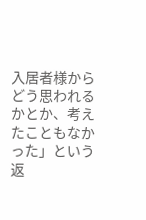入居者様からどう思われるかとか、考えたこともなかった」という返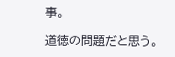事。

道徳の問題だと思う。